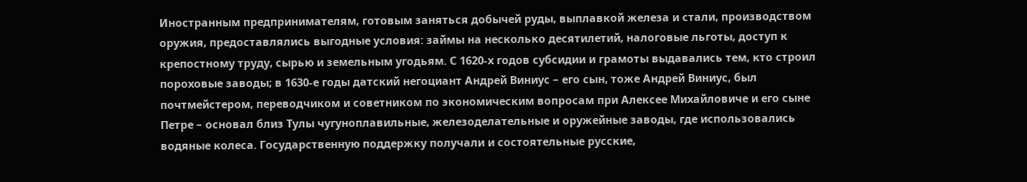Иностранным предпринимателям, готовым заняться добычей руды, выплавкой железа и стали, производством оружия, предоставлялись выгодные условия: займы на несколько десятилетий, налоговые льготы, доступ к крепостному труду, сырью и земельным угодьям. С 1620-х годов субсидии и грамоты выдавались тем, кто строил пороховые заводы; в 1630-е годы датский негоциант Андрей Виниус – его сын, тоже Андрей Виниус, был почтмейстером, переводчиком и советником по экономическим вопросам при Алексее Михайловиче и его сыне Петре – основал близ Тулы чугуноплавильные, железоделательные и оружейные заводы, где использовались водяные колеса. Государственную поддержку получали и состоятельные русские,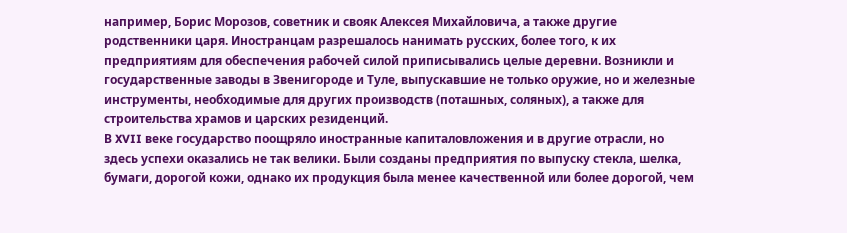например, Борис Морозов, советник и свояк Алексея Михайловича, а также другие родственники царя. Иностранцам разрешалось нанимать русских, более того, к их предприятиям для обеспечения рабочей силой приписывались целые деревни. Возникли и государственные заводы в Звенигороде и Туле, выпускавшие не только оружие, но и железные инструменты, необходимые для других производств (поташных, соляных), а также для строительства храмов и царских резиденций.
В XVII веке государство поощряло иностранные капиталовложения и в другие отрасли, но здесь успехи оказались не так велики. Были созданы предприятия по выпуску стекла, шелка, бумаги, дорогой кожи, однако их продукция была менее качественной или более дорогой, чем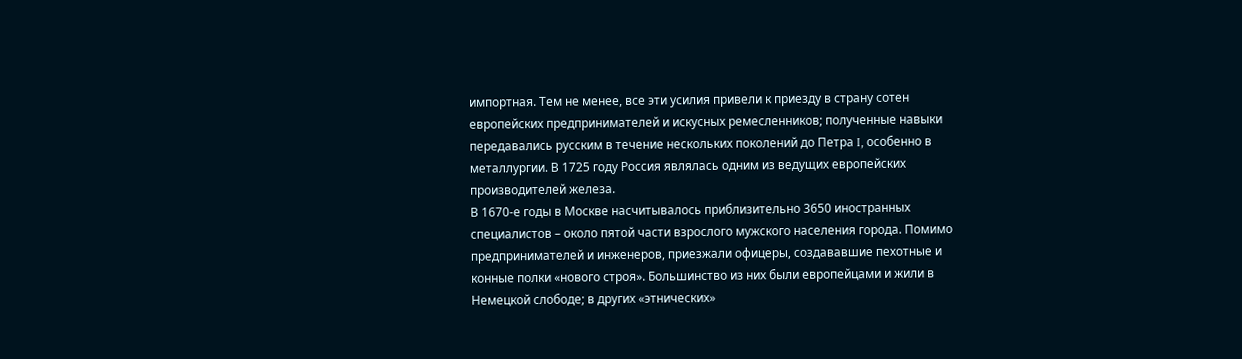импортная. Тем не менее, все эти усилия привели к приезду в страну сотен европейских предпринимателей и искусных ремесленников; полученные навыки передавались русским в течение нескольких поколений до Петра I, особенно в металлургии. В 1725 году Россия являлась одним из ведущих европейских производителей железа.
В 1670-е годы в Москве насчитывалось приблизительно 3650 иностранных специалистов – около пятой части взрослого мужского населения города. Помимо предпринимателей и инженеров, приезжали офицеры, создававшие пехотные и конные полки «нового строя». Большинство из них были европейцами и жили в Немецкой слободе; в других «этнических»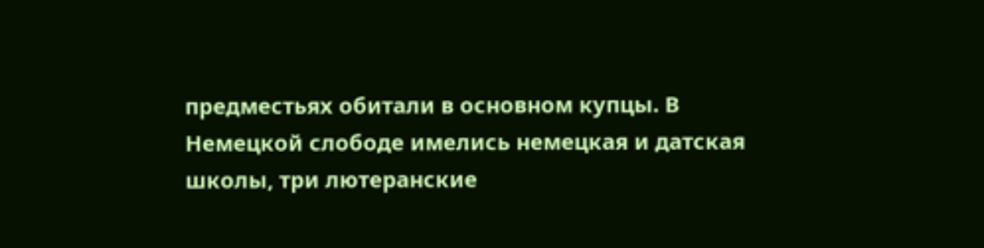предместьях обитали в основном купцы. В Немецкой слободе имелись немецкая и датская школы, три лютеранские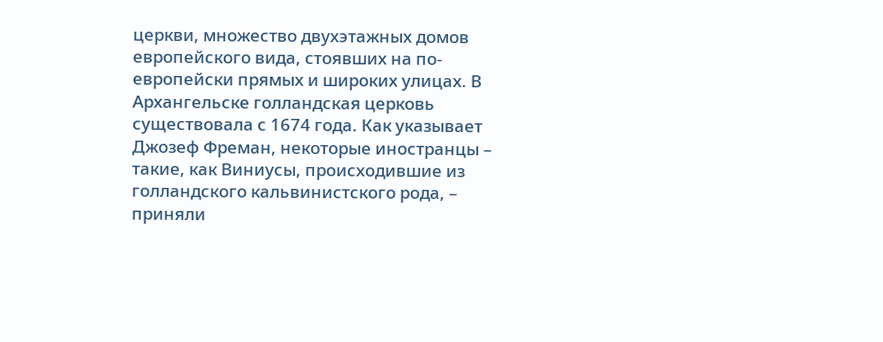церкви, множество двухэтажных домов европейского вида, стоявших на по-европейски прямых и широких улицах. В Архангельске голландская церковь существовала с 1674 года. Как указывает Джозеф Фреман, некоторые иностранцы – такие, как Виниусы, происходившие из голландского кальвинистского рода, – приняли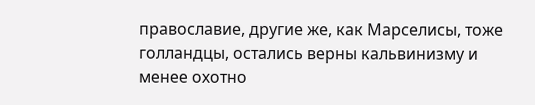православие, другие же, как Марселисы, тоже голландцы, остались верны кальвинизму и менее охотно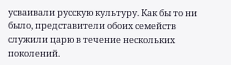усваивали русскую культуру. Как бы то ни было, представители обоих семейств служили царю в течение нескольких поколений.